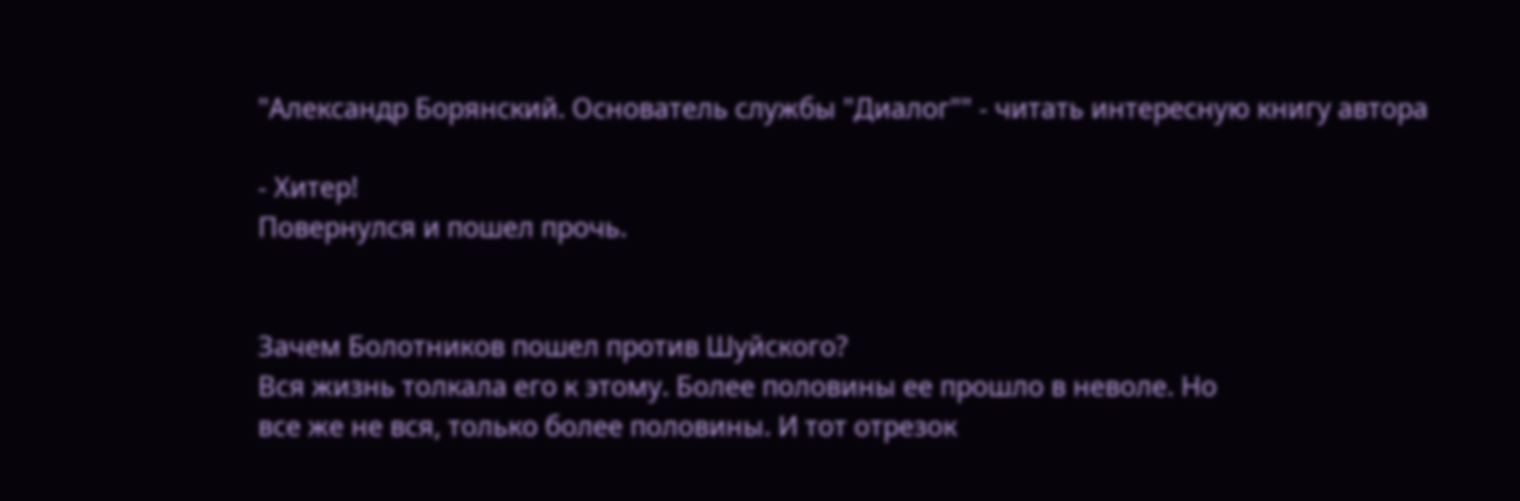"Александр Борянский. Основатель службы "Диалог"" - читать интересную книгу автора

- Хитер!
Повернулся и пошел прочь.


Зачем Болотников пошел против Шуйского?
Вся жизнь толкала его к этому. Более половины ее прошло в неволе. Но
все же не вся, только более половины. И тот отрезок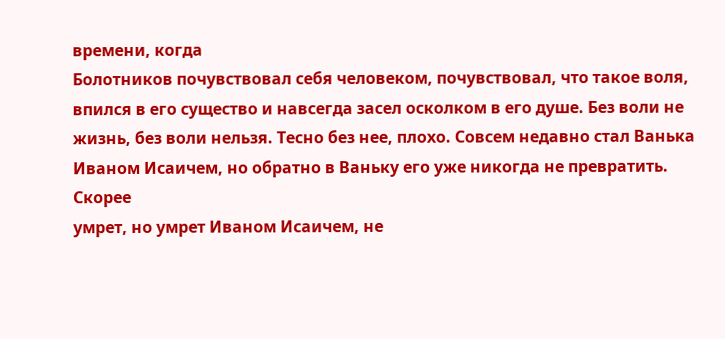времени, когда
Болотников почувствовал себя человеком, почувствовал, что такое воля,
впился в его существо и навсегда засел осколком в его душе. Без воли не
жизнь, без воли нельзя. Тесно без нее, плохо. Совсем недавно стал Ванька
Иваном Исаичем, но обратно в Ваньку его уже никогда не превратить. Скорее
умрет, но умрет Иваном Исаичем, не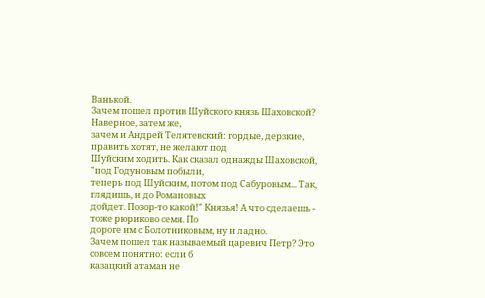Ванькой.
Зачем пошел против Шуйского князь Шаховской? Наверное, затем же,
зачем и Андрей Телятевский: гордые, дерзкие, править хотят, не желают под
Шуйским ходить. Как сказал однажды Шаховской, "под Годуновым побыли,
теперь под Шуйским, потом под Сабуровым... Так, глядишь, и до Романовых
дойдет. Позор-то какой!" Князья! А что сделаешь - тоже рюриково семя. По
дороге им с Болотниковым, ну и ладно.
Зачем пошел так называемый царевич Петр? Это совсем понятно: если б
казацкий атаман не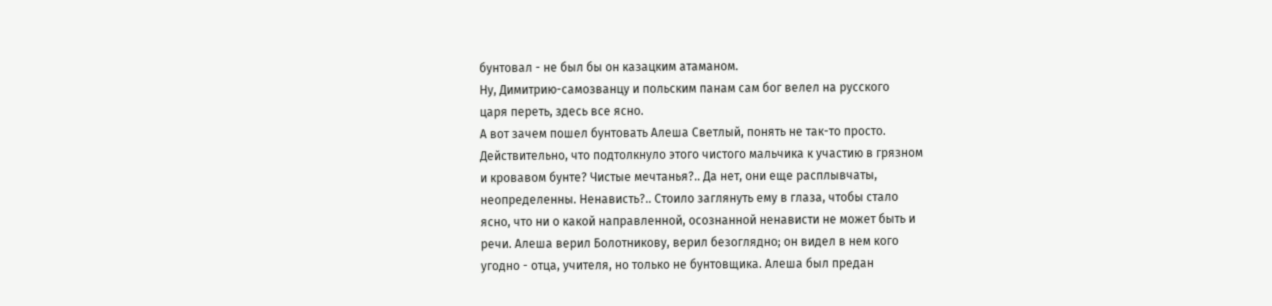бунтовал - не был бы он казацким атаманом.
Ну, Димитрию-самозванцу и польским панам сам бог велел на русского
царя переть, здесь все ясно.
А вот зачем пошел бунтовать Алеша Светлый, понять не так-то просто.
Действительно, что подтолкнуло этого чистого мальчика к участию в грязном
и кровавом бунте? Чистые мечтанья?.. Да нет, они еще расплывчаты,
неопределенны. Ненависть?.. Стоило заглянуть ему в глаза, чтобы стало
ясно, что ни о какой направленной, осознанной ненависти не может быть и
речи. Алеша верил Болотникову, верил безоглядно; он видел в нем кого
угодно - отца, учителя, но только не бунтовщика. Алеша был предан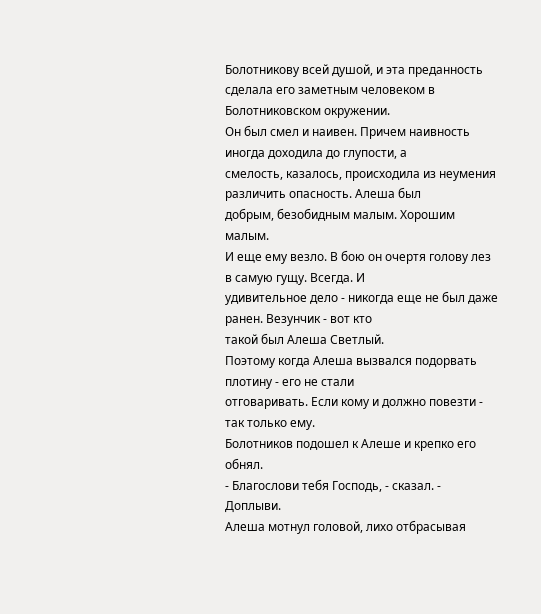Болотникову всей душой, и эта преданность сделала его заметным человеком в
Болотниковском окружении.
Он был смел и наивен. Причем наивность иногда доходила до глупости, а
смелость, казалось, происходила из неумения различить опасность. Алеша был
добрым, безобидным малым. Хорошим малым.
И еще ему везло. В бою он очертя голову лез в самую гущу. Всегда. И
удивительное дело - никогда еще не был даже ранен. Везунчик - вот кто
такой был Алеша Светлый.
Поэтому когда Алеша вызвался подорвать плотину - его не стали
отговаривать. Если кому и должно повезти - так только ему.
Болотников подошел к Алеше и крепко его обнял.
- Благослови тебя Господь, - сказал. - Доплыви.
Алеша мотнул головой, лихо отбрасывая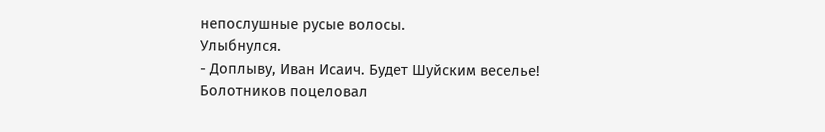непослушные русые волосы.
Улыбнулся.
- Доплыву, Иван Исаич. Будет Шуйским веселье!
Болотников поцеловал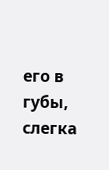его в губы, слегка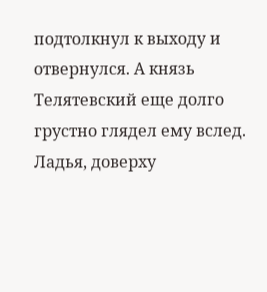подтолкнул к выходу и
отвернулся. А князь Телятевский еще долго грустно глядел ему вслед.
Ладья, доверху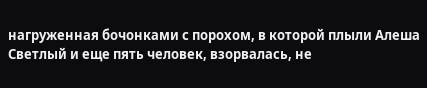нагруженная бочонками с порохом, в которой плыли Алеша
Светлый и еще пять человек, взорвалась, не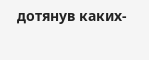дотянув каких-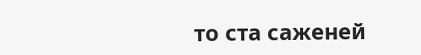то ста саженей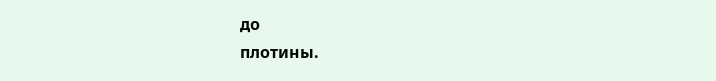до
плотины.